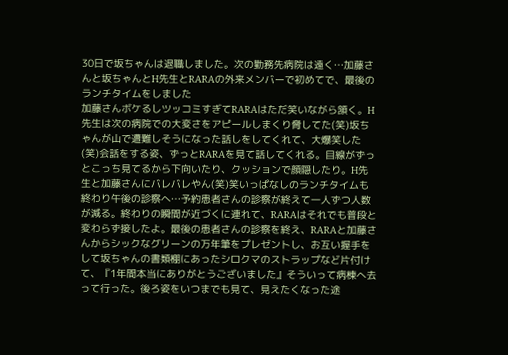30日で坂ちゃんは退職しました。次の勤務先病院は遠く…加藤さんと坂ちゃんとH先生とRARAの外来メンバーで初めてで、最後のランチタイムをしました
加藤さんボケるしツッコミすぎてRARAはただ笑いながら頷く。H先生は次の病院での大変さをアピールしまくり脅してた(笑)坂ちゃんが山で遭難しそうになった話しをしてくれて、大爆笑した(笑)会話をする姿、ずっとRARAを見て話してくれる。目線がずっとこっち見てるから下向いたり、クッションで顔隠したり。H先生と加藤さんにバレバレやん(笑)笑いっぱなしのランチタイムも終わり午後の診察へ…予約患者さんの診察が終えて一人ずつ人数が減る。終わりの瞬間が近づくに連れて、RARAはそれでも普段と変わらず接したよ。最後の患者さんの診察を終え、RARAと加藤さんからシックなグリーンの万年筆をプレゼントし、お互い握手をして坂ちゃんの書類棚にあったシロクマのストラップなど片付けて、『1年間本当にありがとうございました』そういって病棟へ去って行った。後ろ姿をいつまでも見て、見えたくなった途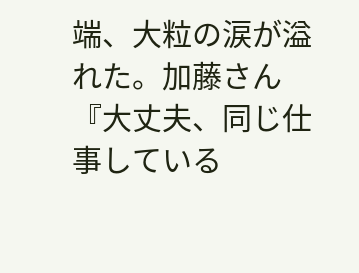端、大粒の涙が溢れた。加藤さん『大丈夫、同じ仕事している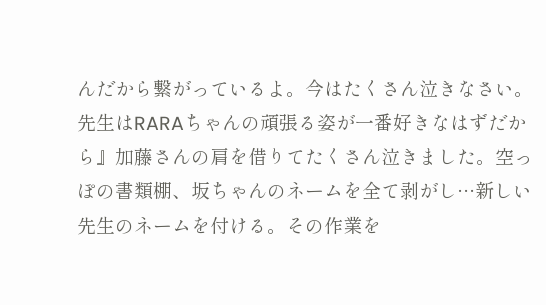んだから繋がっているよ。今はたくさん泣きなさい。先生はRARAちゃんの頑張る姿が一番好きなはずだから』加藤さんの肩を借りてたくさん泣きました。空っぽの書類棚、坂ちゃんのネームを全て剥がし…新しい先生のネームを付ける。その作業を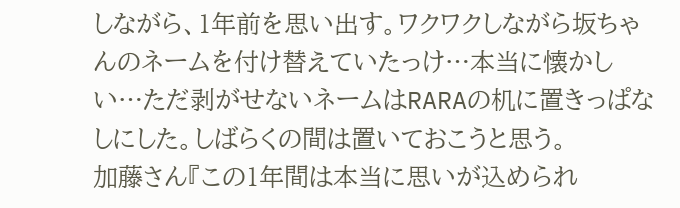しながら、1年前を思い出す。ワクワクしながら坂ちゃんのネームを付け替えていたっけ…本当に懐かしい…ただ剥がせないネームはRARAの机に置きっぱなしにした。しばらくの間は置いておこうと思う。
加藤さん『この1年間は本当に思いが込められ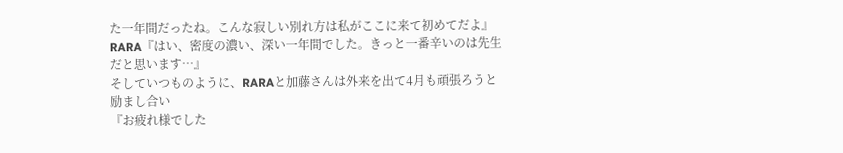た一年間だったね。こんな寂しい別れ方は私がここに来て初めてだよ』
RARA『はい、密度の濃い、深い一年間でした。きっと一番辛いのは先生だと思います…』
そしていつものように、RARAと加藤さんは外来を出て4月も頑張ろうと励まし合い
『お疲れ様でした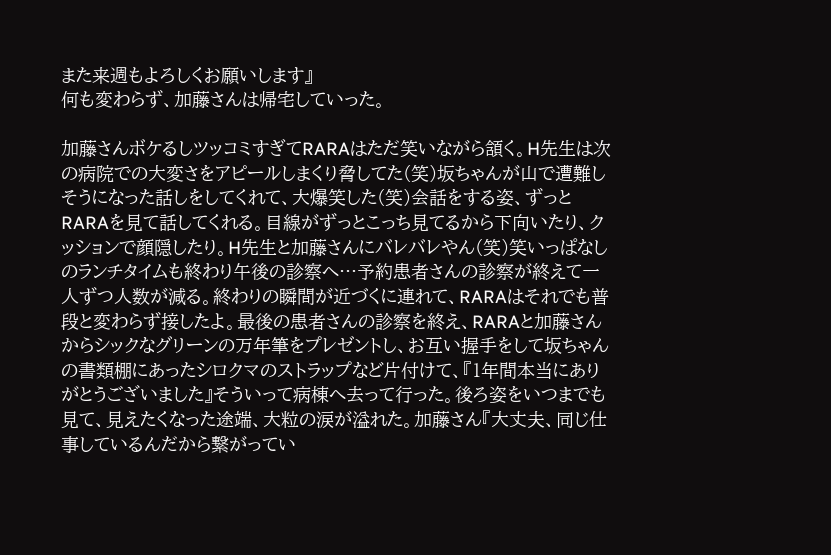また来週もよろしくお願いします』
何も変わらず、加藤さんは帰宅していった。

加藤さんボケるしツッコミすぎてRARAはただ笑いながら頷く。H先生は次の病院での大変さをアピールしまくり脅してた(笑)坂ちゃんが山で遭難しそうになった話しをしてくれて、大爆笑した(笑)会話をする姿、ずっとRARAを見て話してくれる。目線がずっとこっち見てるから下向いたり、クッションで顔隠したり。H先生と加藤さんにバレバレやん(笑)笑いっぱなしのランチタイムも終わり午後の診察へ…予約患者さんの診察が終えて一人ずつ人数が減る。終わりの瞬間が近づくに連れて、RARAはそれでも普段と変わらず接したよ。最後の患者さんの診察を終え、RARAと加藤さんからシックなグリーンの万年筆をプレゼントし、お互い握手をして坂ちゃんの書類棚にあったシロクマのストラップなど片付けて、『1年間本当にありがとうございました』そういって病棟へ去って行った。後ろ姿をいつまでも見て、見えたくなった途端、大粒の涙が溢れた。加藤さん『大丈夫、同じ仕事しているんだから繋がってい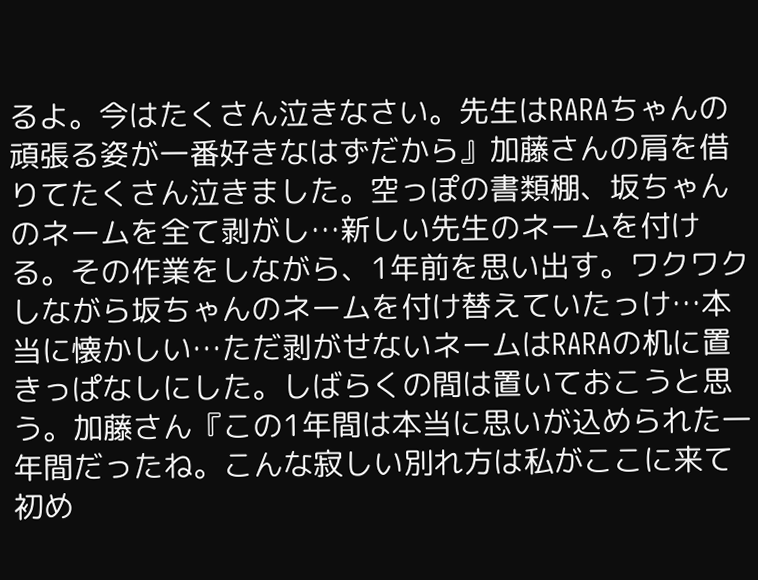るよ。今はたくさん泣きなさい。先生はRARAちゃんの頑張る姿が一番好きなはずだから』加藤さんの肩を借りてたくさん泣きました。空っぽの書類棚、坂ちゃんのネームを全て剥がし…新しい先生のネームを付ける。その作業をしながら、1年前を思い出す。ワクワクしながら坂ちゃんのネームを付け替えていたっけ…本当に懐かしい…ただ剥がせないネームはRARAの机に置きっぱなしにした。しばらくの間は置いておこうと思う。加藤さん『この1年間は本当に思いが込められた一年間だったね。こんな寂しい別れ方は私がここに来て初め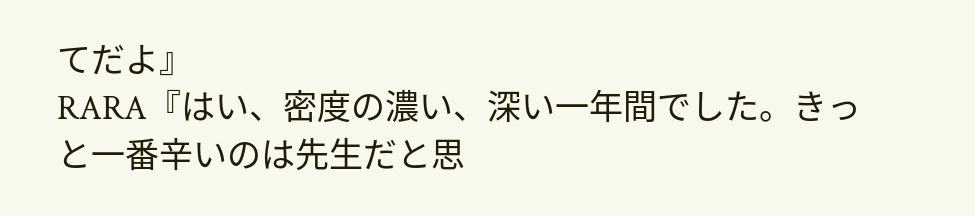てだよ』
RARA『はい、密度の濃い、深い一年間でした。きっと一番辛いのは先生だと思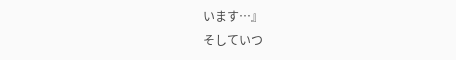います…』
そしていつ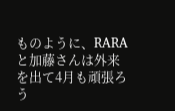ものように、RARAと加藤さんは外来を出て4月も頑張ろう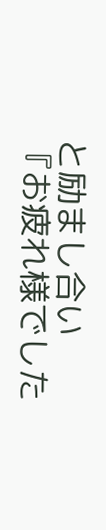と励まし合い
『お疲れ様でした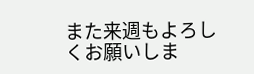また来週もよろしくお願いしま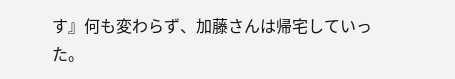す』何も変わらず、加藤さんは帰宅していった。